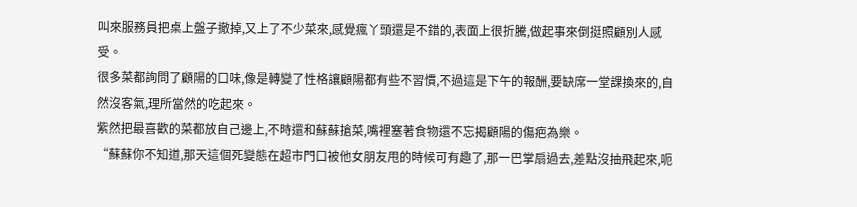叫來服務員把桌上盤子撤掉,又上了不少菜來,感覺瘋丫頭還是不錯的,表面上很折騰,做起事來倒挺照顧別人感受。
很多菜都詢問了顧陽的口味,像是轉變了性格讓顧陽都有些不習慣,不過這是下午的報酬,要缺席一堂課換來的,自然沒客氣,理所當然的吃起來。
紫然把最喜歡的菜都放自己邊上,不時還和蘇蘇搶菜,嘴裡塞著食物還不忘揭顧陽的傷疤為樂。
“蘇蘇你不知道,那天這個死變態在超市門口被他女朋友甩的時候可有趣了,那一巴掌扇過去,差點沒抽飛起來,呃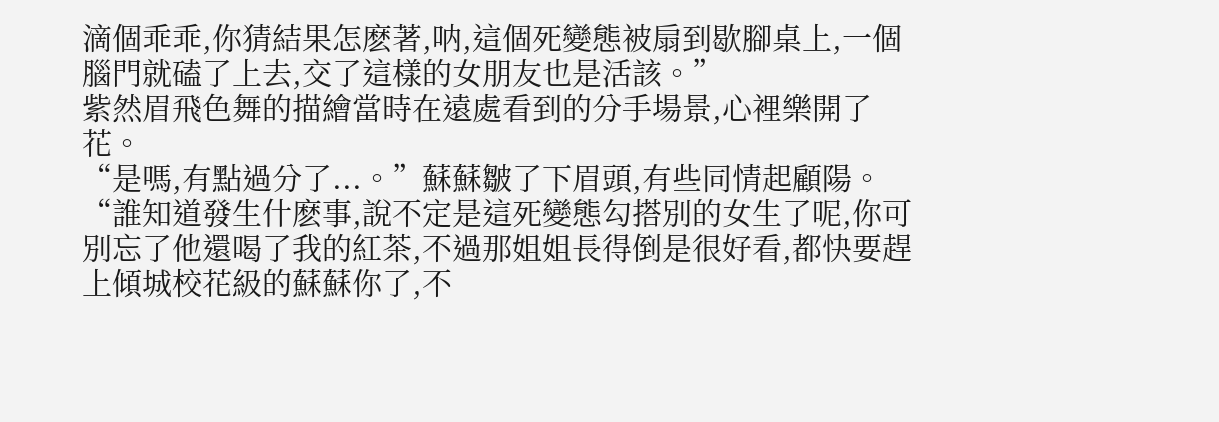滴個乖乖,你猜結果怎麽著,呐,這個死變態被扇到歇腳桌上,一個腦門就磕了上去,交了這樣的女朋友也是活該。”
紫然眉飛色舞的描繪當時在遠處看到的分手場景,心裡樂開了花。
“是嗎,有點過分了...。”蘇蘇皺了下眉頭,有些同情起顧陽。
“誰知道發生什麽事,說不定是這死變態勾搭別的女生了呢,你可別忘了他還喝了我的紅茶,不過那姐姐長得倒是很好看,都快要趕上傾城校花級的蘇蘇你了,不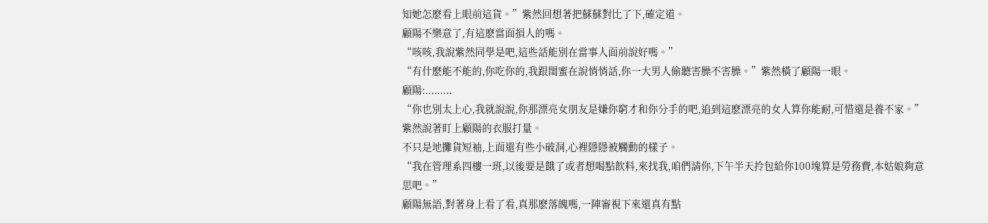知她怎麽看上眼前這貨。”紫然回想著把蘇蘇對比了下,確定道。
顧陽不樂意了,有這麽當面損人的嗎。
“咳咳,我說紫然同學是吧,這些話能別在當事人面前說好嗎。”
“有什麽能不能的,你吃你的,我跟閨蜜在說悄悄話,你一大男人偷聽害臊不害臊。”紫然橫了顧陽一眼。
顧陽:.........
“你也別太上心,我就說說,你那漂亮女朋友是嫌你窮才和你分手的吧,追到這麽漂亮的女人算你能耐,可惜還是養不家。”紫然說著盯上顧陽的衣服打量。
不只是地攤貨短袖,上面還有些小破洞,心裡隱隱被觸動的樣子。
“我在管理系四樓一班,以後要是餓了或者想喝點飲料,來找我,咱們請你,下午半天拎包給你100塊算是勞務費,本姑娘夠意思吧。”
顧陽無語,對著身上看了看,真那麽落魄嗎,一陣審視下來還真有點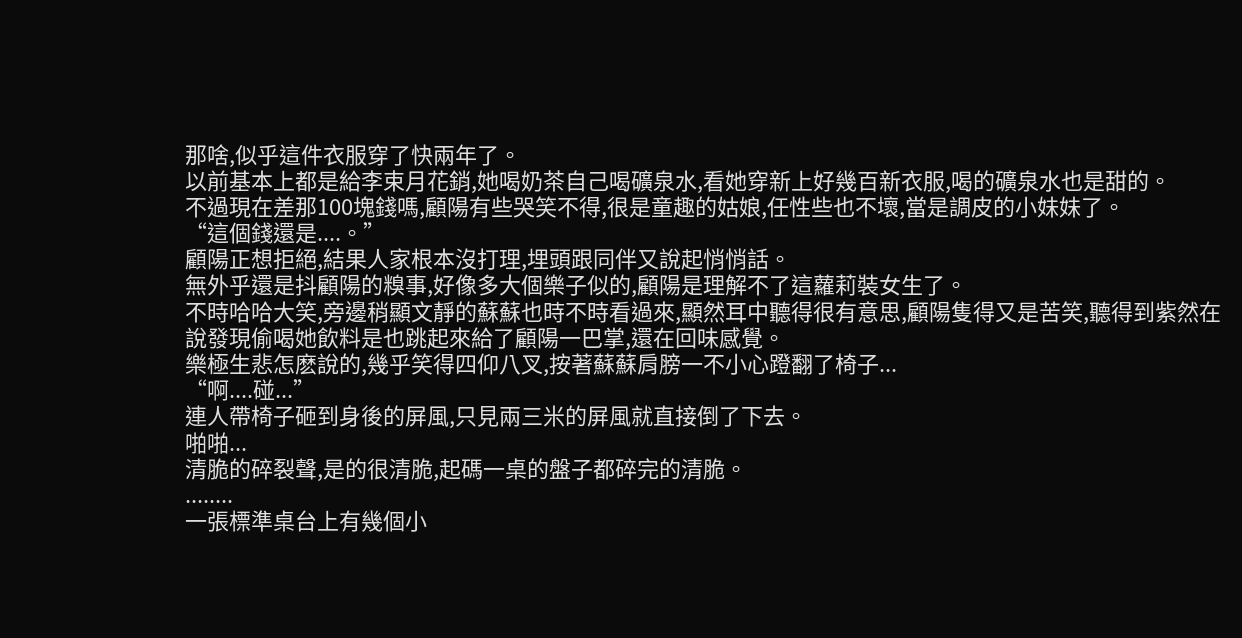那啥,似乎這件衣服穿了快兩年了。
以前基本上都是給李束月花銷,她喝奶茶自己喝礦泉水,看她穿新上好幾百新衣服,喝的礦泉水也是甜的。
不過現在差那100塊錢嗎,顧陽有些哭笑不得,很是童趣的姑娘,任性些也不壞,當是調皮的小妹妹了。
“這個錢還是....。”
顧陽正想拒絕,結果人家根本沒打理,埋頭跟同伴又說起悄悄話。
無外乎還是抖顧陽的糗事,好像多大個樂子似的,顧陽是理解不了這蘿莉裝女生了。
不時哈哈大笑,旁邊稍顯文靜的蘇蘇也時不時看過來,顯然耳中聽得很有意思,顧陽隻得又是苦笑,聽得到紫然在說發現偷喝她飲料是也跳起來給了顧陽一巴掌,還在回味感覺。
樂極生悲怎麽說的,幾乎笑得四仰八叉,按著蘇蘇肩膀一不小心蹬翻了椅子...
“啊....碰...”
連人帶椅子砸到身後的屏風,只見兩三米的屏風就直接倒了下去。
啪啪...
清脆的碎裂聲,是的很清脆,起碼一桌的盤子都碎完的清脆。
........
一張標準桌台上有幾個小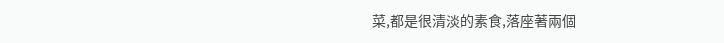菜,都是很清淡的素食,落座著兩個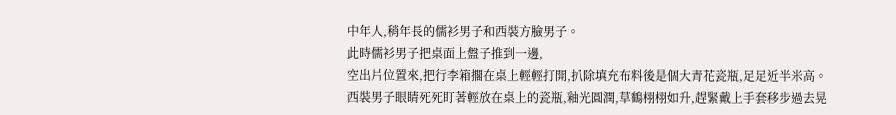中年人,稍年長的儒衫男子和西裝方臉男子。
此時儒衫男子把桌面上盤子推到一邊,
空出片位置來,把行李箱擱在桌上輕輕打開,扒除填充布料後是個大青花瓷瓶,足足近半米高。 西裝男子眼睛死死盯著輕放在桌上的瓷瓶,釉光圓潤,草鶴栩栩如升,趕緊戴上手套移步過去晃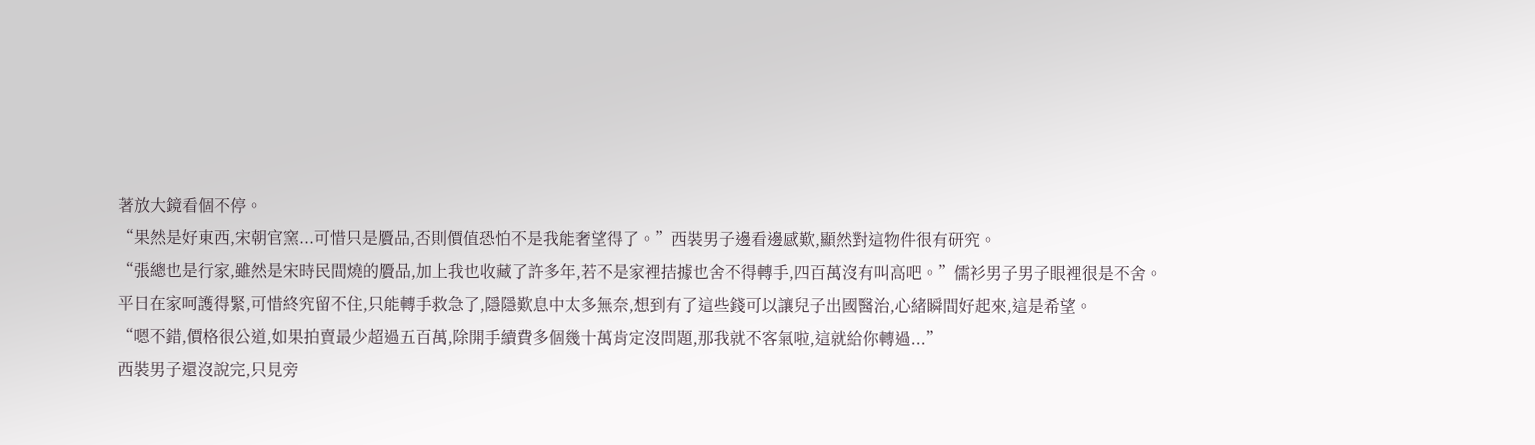著放大鏡看個不停。
“果然是好東西,宋朝官窯...可惜只是贗品,否則價值恐怕不是我能奢望得了。”西裝男子邊看邊感歎,顯然對這物件很有研究。
“張總也是行家,雖然是宋時民間燒的贗品,加上我也收藏了許多年,若不是家裡拮據也舍不得轉手,四百萬沒有叫高吧。”儒衫男子男子眼裡很是不舍。
平日在家呵護得緊,可惜終究留不住,只能轉手救急了,隱隱歎息中太多無奈,想到有了這些錢可以讓兒子出國醫治,心緒瞬間好起來,這是希望。
“嗯不錯,價格很公道,如果拍賣最少超過五百萬,除開手續費多個幾十萬肯定沒問題,那我就不客氣啦,這就給你轉過...”
西裝男子還沒說完,只見旁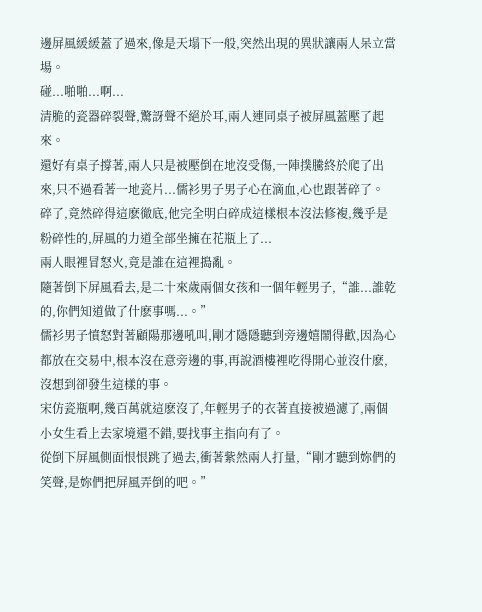邊屏風緩緩蓋了過來,像是天塌下一般,突然出現的異狀讓兩人呆立當場。
碰...啪啪...啊...
清脆的瓷器碎裂聲,驚訝聲不絕於耳,兩人連同桌子被屏風蓋壓了起來。
還好有桌子撐著,兩人只是被壓倒在地沒受傷,一陣撲騰終於爬了出來,只不過看著一地瓷片...儒衫男子男子心在滴血,心也跟著碎了。
碎了,竟然碎得這麽徹底,他完全明白碎成這樣根本沒法修複,幾乎是粉碎性的,屏風的力道全部坐擁在花瓶上了...
兩人眼裡冒怒火,竟是誰在這裡搗亂。
隨著倒下屏風看去,是二十來歲兩個女孩和一個年輕男子,“誰...誰乾的,你們知道做了什麽事嗎...。”
儒衫男子憤怒對著顧陽那邊吼叫,剛才隱隱聽到旁邊嬉鬧得歡,因為心都放在交易中,根本沒在意旁邊的事,再說酒樓裡吃得開心並沒什麽,沒想到卻發生這樣的事。
宋仿瓷瓶啊,幾百萬就這麽沒了,年輕男子的衣著直接被過濾了,兩個小女生看上去家境還不錯,要找事主指向有了。
從倒下屏風側面恨恨跳了過去,衝著紫然兩人打量,“剛才聽到妳們的笑聲,是妳們把屏風弄倒的吧。”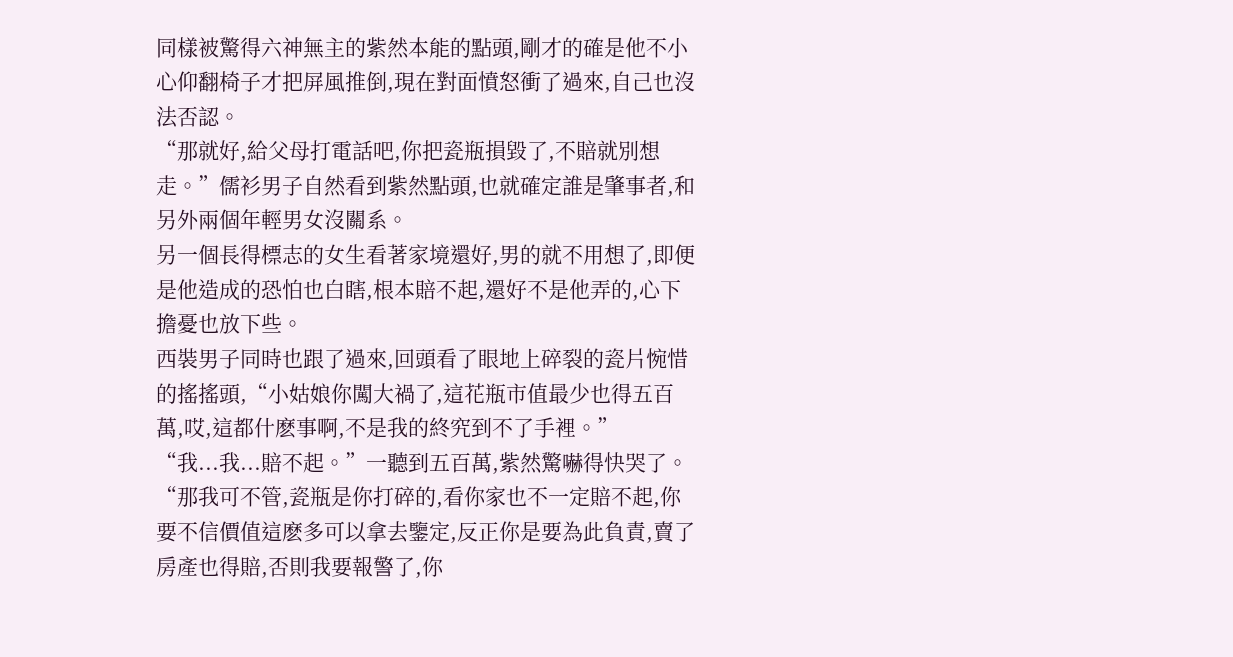同樣被驚得六神無主的紫然本能的點頭,剛才的確是他不小心仰翻椅子才把屏風推倒,現在對面憤怒衝了過來,自己也沒法否認。
“那就好,給父母打電話吧,你把瓷瓶損毀了,不賠就別想走。”儒衫男子自然看到紫然點頭,也就確定誰是肇事者,和另外兩個年輕男女沒關系。
另一個長得標志的女生看著家境還好,男的就不用想了,即便是他造成的恐怕也白瞎,根本賠不起,還好不是他弄的,心下擔憂也放下些。
西裝男子同時也跟了過來,回頭看了眼地上碎裂的瓷片惋惜的搖搖頭,“小姑娘你闖大禍了,這花瓶市值最少也得五百萬,哎,這都什麽事啊,不是我的終究到不了手裡。”
“我...我...賠不起。”一聽到五百萬,紫然驚嚇得快哭了。
“那我可不管,瓷瓶是你打碎的,看你家也不一定賠不起,你要不信價值這麽多可以拿去鑒定,反正你是要為此負責,賣了房產也得賠,否則我要報警了,你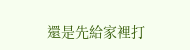還是先給家裡打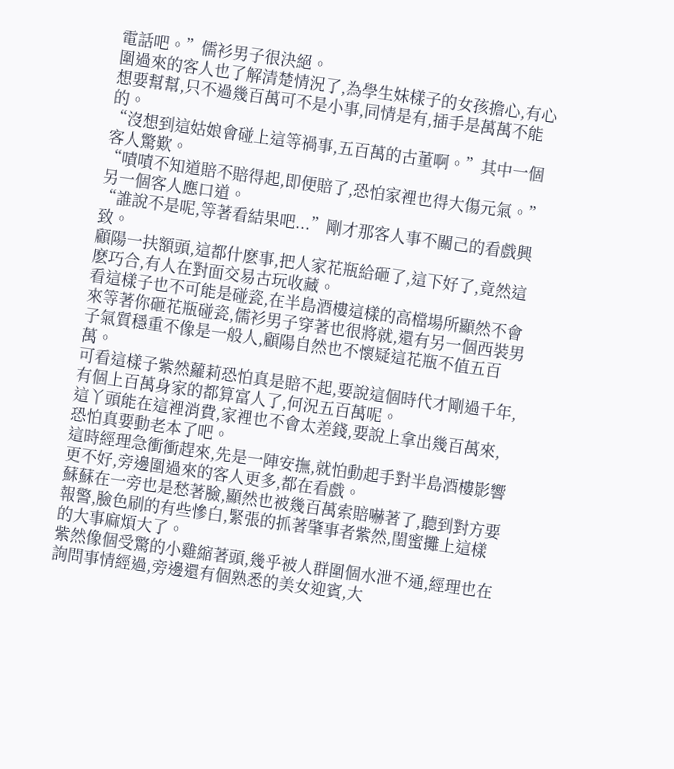電話吧。”儒衫男子很決絕。
圍過來的客人也了解清楚情況了,為學生妹樣子的女孩擔心,有心想要幫幫,只不過幾百萬可不是小事,同情是有,插手是萬萬不能的。
“沒想到這姑娘會碰上這等禍事,五百萬的古董啊。”其中一個客人驚歎。
“嘖嘖不知道賠不賠得起,即便賠了,恐怕家裡也得大傷元氣。”另一個客人應口道。
“誰說不是呢,等著看結果吧...”剛才那客人事不關己的看戲興致。
顧陽一扶額頭,這都什麽事,把人家花瓶給砸了,這下好了,竟然這麽巧合,有人在對面交易古玩收藏。
看這樣子也不可能是碰瓷,在半島酒樓這樣的高檔場所顯然不會來等著你砸花瓶碰瓷,儒衫男子穿著也很將就,還有另一個西裝男子氣質穩重不像是一般人,顧陽自然也不懷疑這花瓶不值五百萬。
可看這樣子紫然蘿莉恐怕真是賠不起,要說這個時代才剛過千年,有個上百萬身家的都算富人了,何況五百萬呢。
這丫頭能在這裡消費,家裡也不會太差錢,要說上拿出幾百萬來,恐怕真要動老本了吧。
這時經理急衝衝趕來,先是一陣安撫,就怕動起手對半島酒樓影響更不好,旁邊圍過來的客人更多,都在看戲。
蘇蘇在一旁也是愁著臉,顯然也被幾百萬索賠嚇著了,聽到對方要報警,臉色刷的有些慘白,緊張的抓著肇事者紫然,閨蜜攤上這樣的大事麻煩大了。
紫然像個受驚的小雞縮著頭,幾乎被人群圍個水泄不通,經理也在詢問事情經過,旁邊還有個熟悉的美女迎賓,大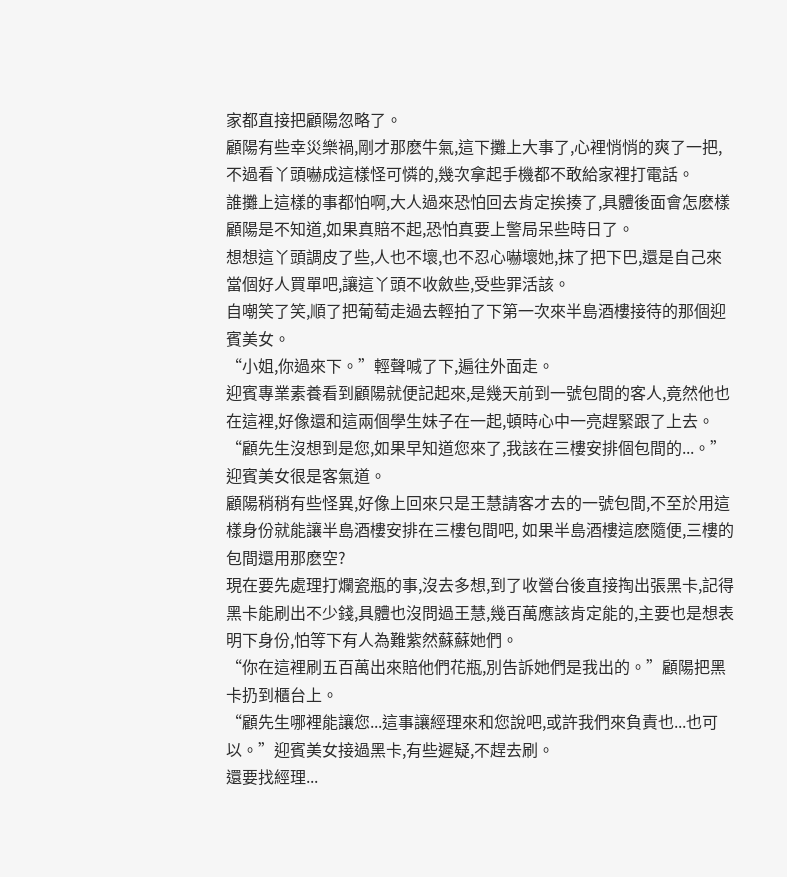家都直接把顧陽忽略了。
顧陽有些幸災樂禍,剛才那麽牛氣,這下攤上大事了,心裡悄悄的爽了一把,不過看丫頭嚇成這樣怪可憐的,幾次拿起手機都不敢給家裡打電話。
誰攤上這樣的事都怕啊,大人過來恐怕回去肯定挨揍了,具體後面會怎麽樣顧陽是不知道,如果真賠不起,恐怕真要上警局呆些時日了。
想想這丫頭調皮了些,人也不壞,也不忍心嚇壞她,抹了把下巴,還是自己來當個好人買單吧,讓這丫頭不收斂些,受些罪活該。
自嘲笑了笑,順了把葡萄走過去輕拍了下第一次來半島酒樓接待的那個迎賓美女。
“小姐,你過來下。”輕聲喊了下,遍往外面走。
迎賓專業素養看到顧陽就便記起來,是幾天前到一號包間的客人,竟然他也在這裡,好像還和這兩個學生妹子在一起,頓時心中一亮趕緊跟了上去。
“顧先生沒想到是您,如果早知道您來了,我該在三樓安排個包間的...。”迎賓美女很是客氣道。
顧陽稍稍有些怪異,好像上回來只是王慧請客才去的一號包間,不至於用這樣身份就能讓半島酒樓安排在三樓包間吧, 如果半島酒樓這麽隨便,三樓的包間還用那麽空?
現在要先處理打爛瓷瓶的事,沒去多想,到了收營台後直接掏出張黑卡,記得黑卡能刷出不少錢,具體也沒問過王慧,幾百萬應該肯定能的,主要也是想表明下身份,怕等下有人為難紫然蘇蘇她們。
“你在這裡刷五百萬出來賠他們花瓶,別告訴她們是我出的。”顧陽把黑卡扔到櫃台上。
“顧先生哪裡能讓您...這事讓經理來和您說吧,或許我們來負責也...也可以。”迎賓美女接過黑卡,有些遲疑,不趕去刷。
還要找經理...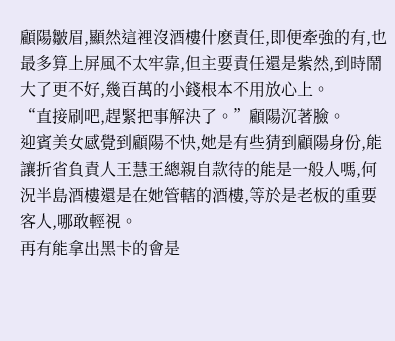顧陽皺眉,顯然這裡沒酒樓什麽責任,即便牽強的有,也最多算上屏風不太牢靠,但主要責任還是紫然,到時鬧大了更不好,幾百萬的小錢根本不用放心上。
“直接刷吧,趕緊把事解決了。”顧陽沉著臉。
迎賓美女感覺到顧陽不快,她是有些猜到顧陽身份,能讓折省負責人王慧王總親自款待的能是一般人嗎,何況半島酒樓還是在她管轄的酒樓,等於是老板的重要客人,哪敢輕視。
再有能拿出黑卡的會是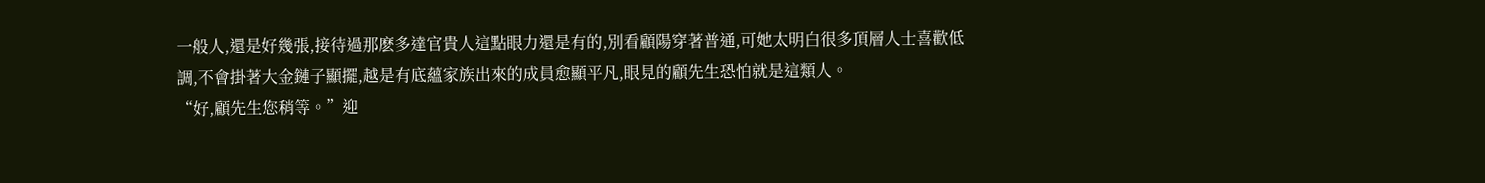一般人,還是好幾張,接待過那麽多達官貴人這點眼力還是有的,別看顧陽穿著普通,可她太明白很多頂層人士喜歡低調,不會掛著大金鏈子顯擺,越是有底蘊家族出來的成員愈顯平凡,眼見的顧先生恐怕就是這類人。
“好,顧先生您稍等。”迎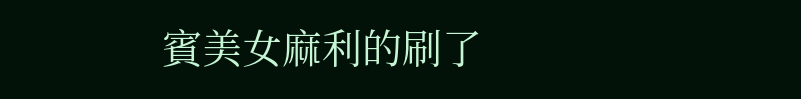賓美女麻利的刷了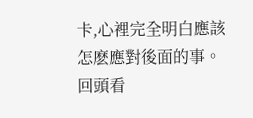卡,心裡完全明白應該怎麽應對後面的事。
回頭看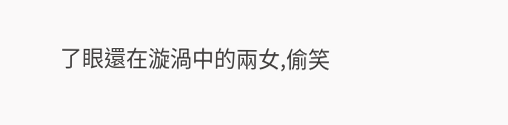了眼還在漩渦中的兩女,偷笑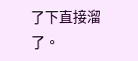了下直接溜了。